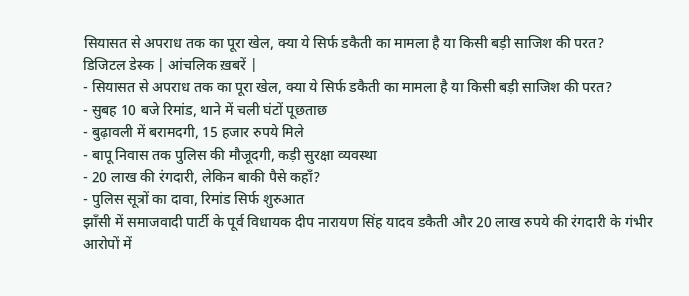सियासत से अपराध तक का पूरा खेल, क्या ये सिर्फ डकैती का मामला है या किसी बड़ी साजिश की परत?
डिजिटल डेस्क | आंचलिक ख़बरें |
- सियासत से अपराध तक का पूरा खेल, क्या ये सिर्फ डकैती का मामला है या किसी बड़ी साजिश की परत?
- सुबह 10 बजे रिमांड, थाने में चली घंटों पूछताछ
- बुढ़ावली में बरामदगी, 15 हजार रुपये मिले
- बापू निवास तक पुलिस की मौजूदगी, कड़ी सुरक्षा व्यवस्था
- 20 लाख की रंगदारी, लेकिन बाकी पैसे कहाँ?
- पुलिस सूत्रों का दावा, रिमांड सिर्फ शुरुआत
झाँसी में समाजवादी पार्टी के पूर्व विधायक दीप नारायण सिंह यादव डकैती और 20 लाख रुपये की रंगदारी के गंभीर आरोपों में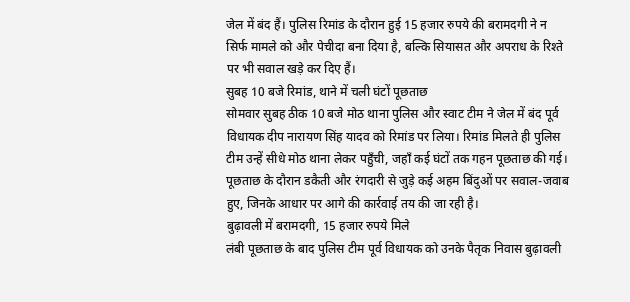जेल में बंद हैं। पुलिस रिमांड के दौरान हुई 15 हजार रुपये की बरामदगी ने न सिर्फ मामले को और पेचीदा बना दिया है, बल्कि सियासत और अपराध के रिश्ते पर भी सवाल खड़े कर दिए हैं।
सुबह 10 बजे रिमांड, थाने में चली घंटों पूछताछ
सोमवार सुबह ठीक 10 बजे मोठ थाना पुलिस और स्वाट टीम ने जेल में बंद पूर्व विधायक दीप नारायण सिंह यादव को रिमांड पर लिया। रिमांड मिलते ही पुलिस टीम उन्हें सीधे मोठ थाना लेकर पहुँची, जहाँ कई घंटों तक गहन पूछताछ की गई। पूछताछ के दौरान डकैती और रंगदारी से जुड़े कई अहम बिंदुओं पर सवाल-जवाब हुए, जिनके आधार पर आगे की कार्रवाई तय की जा रही है।
बुढ़ावली में बरामदगी, 15 हजार रुपये मिले
लंबी पूछताछ के बाद पुलिस टीम पूर्व विधायक को उनके पैतृक निवास बुढ़ावली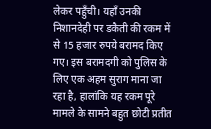लेकर पहुँची। यहाँ उनकी निशानदेही पर डकैती की रकम में से 15 हजार रुपये बरामद किए गए। इस बरामदगी को पुलिस के लिए एक अहम सुराग माना जा रहा है, हालांकि यह रकम पूरे मामले के सामने बहुत छोटी प्रतीत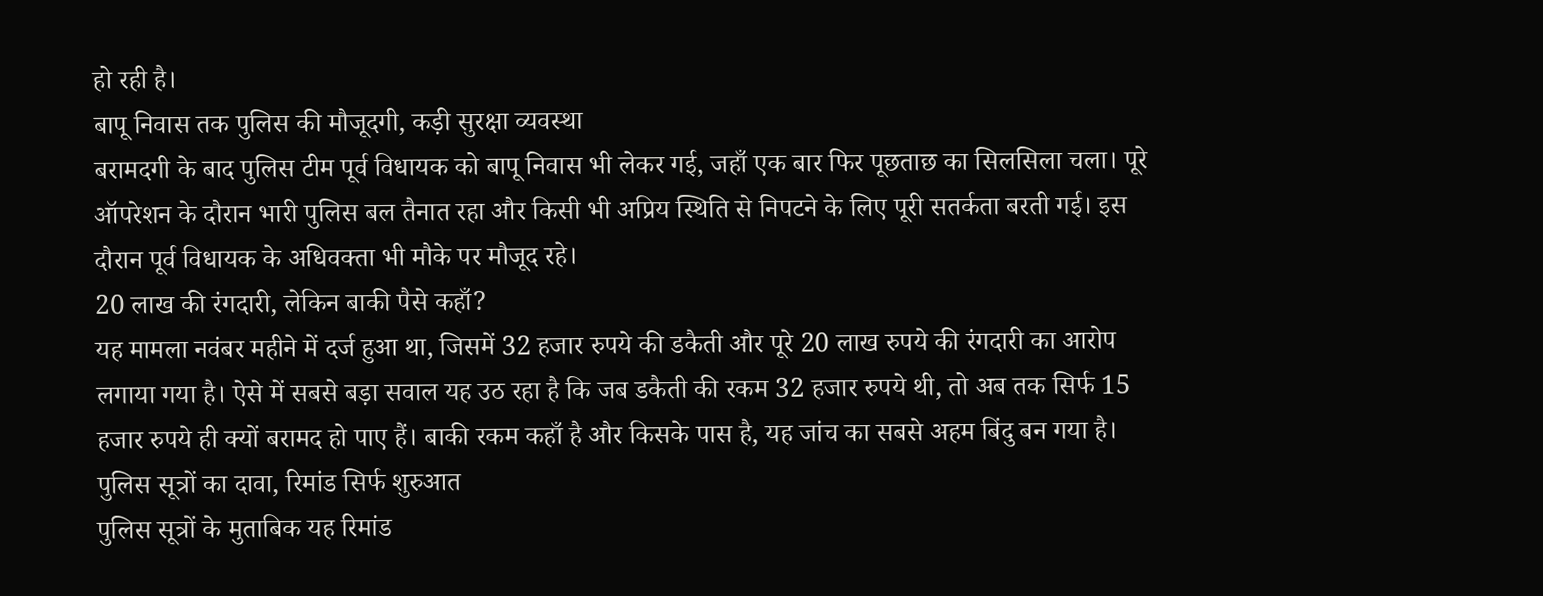हो रही है।
बापू निवास तक पुलिस की मौजूदगी, कड़ी सुरक्षा व्यवस्था
बरामदगी के बाद पुलिस टीम पूर्व विधायक को बापू निवास भी लेकर गई, जहाँ एक बार फिर पूछताछ का सिलसिला चला। पूरे ऑपरेशन के दौरान भारी पुलिस बल तैनात रहा और किसी भी अप्रिय स्थिति से निपटने के लिए पूरी सतर्कता बरती गई। इस दौरान पूर्व विधायक के अधिवक्ता भी मौके पर मौजूद रहे।
20 लाख की रंगदारी, लेकिन बाकी पैसे कहाँ?
यह मामला नवंबर महीने में दर्ज हुआ था, जिसमें 32 हजार रुपये की डकैती और पूरे 20 लाख रुपये की रंगदारी का आरोप लगाया गया है। ऐसे में सबसे बड़ा सवाल यह उठ रहा है कि जब डकैती की रकम 32 हजार रुपये थी, तो अब तक सिर्फ 15 हजार रुपये ही क्यों बरामद हो पाए हैं। बाकी रकम कहाँ है और किसके पास है, यह जांच का सबसे अहम बिंदु बन गया है।
पुलिस सूत्रों का दावा, रिमांड सिर्फ शुरुआत
पुलिस सूत्रों के मुताबिक यह रिमांड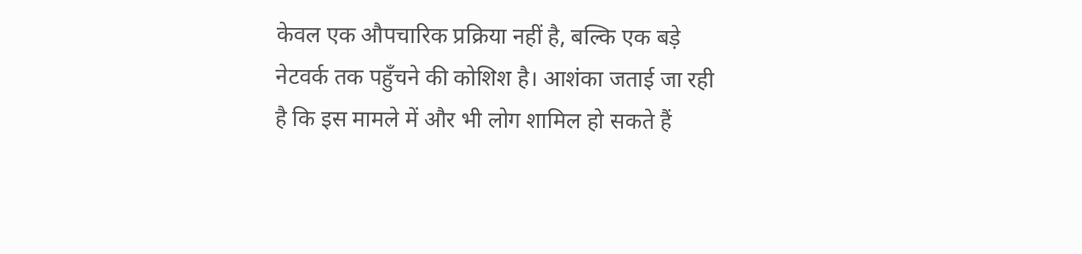केवल एक औपचारिक प्रक्रिया नहीं है, बल्कि एक बड़े नेटवर्क तक पहुँचने की कोशिश है। आशंका जताई जा रही है कि इस मामले में और भी लोग शामिल हो सकते हैं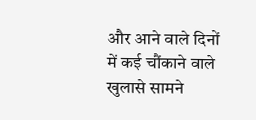और आने वाले दिनों में कई चौंकाने वाले खुलासे सामने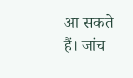आ सकते हैं। जांच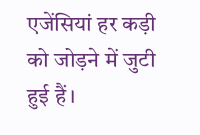एजेंसियां हर कड़ी को जोड़ने में जुटी हुई हैं।